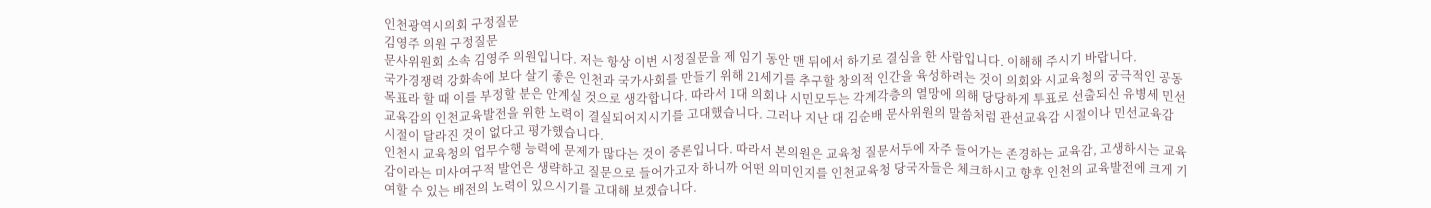인천광역시의회 구정질문
김영주 의원 구정질문
문사위원회 소속 김영주 의원입니다. 저는 항상 이번 시정질문을 제 임기 동안 맨 뒤에서 하기로 결심을 한 사람입니다. 이해해 주시기 바랍니다.
국가경쟁력 강화속에 보다 살기 좋은 인천과 국가사회를 만들기 위해 21세기를 추구할 창의적 인간을 육성하려는 것이 의회와 시교육청의 궁극적인 공동목표라 할 때 이를 부정할 분은 안계실 것으로 생각합니다. 따라서 1대 의회나 시민모두는 각계각층의 열망에 의해 당당하게 투표로 선출되신 유병세 민선 교육감의 인천교육발전을 위한 노력이 결실되어지시기를 고대했습니다. 그러나 지난 대 김순배 문사위원의 말씀처럼 관선교육감 시절이나 민선교육감 시절이 달라진 것이 없다고 평가했습니다.
인천시 교육청의 업무수행 능력에 문제가 많다는 것이 중론입니다. 따라서 본의원은 교육청 질문서두에 자주 들어가는 존경하는 교육감, 고생하시는 교육감이라는 미사여구적 발언은 생략하고 질문으로 들어가고자 하니까 어떤 의미인지를 인천교육청 당국자들은 체크하시고 향후 인천의 교육발전에 크게 기여할 수 있는 배전의 노력이 있으시기를 고대해 보겠습니다.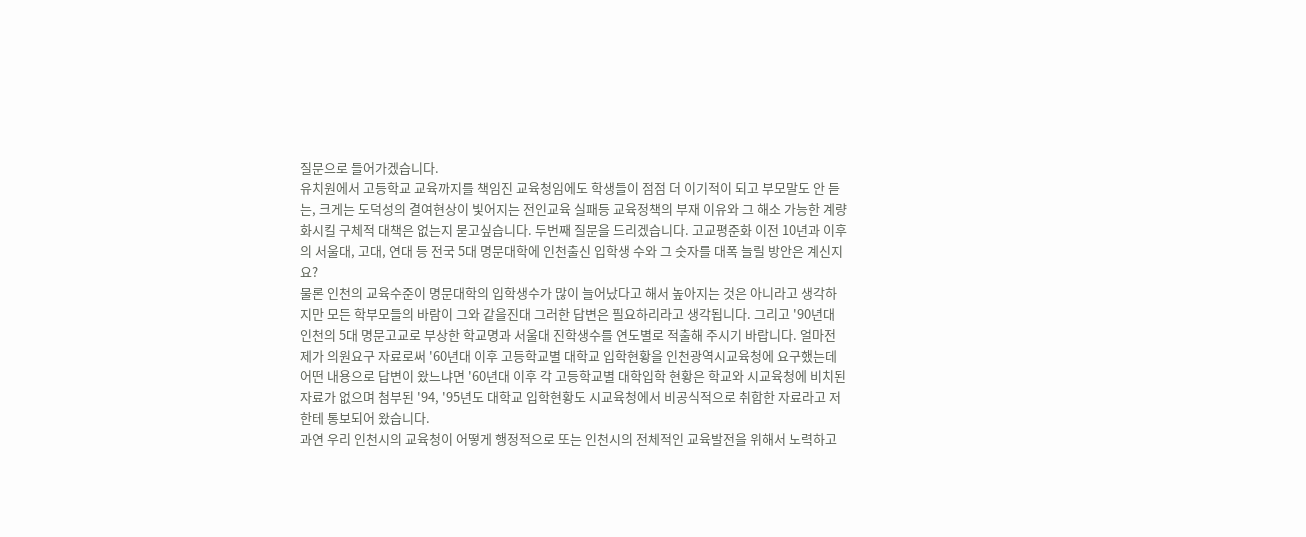질문으로 들어가겠습니다.
유치원에서 고등학교 교육까지를 책임진 교육청임에도 학생들이 점점 더 이기적이 되고 부모말도 안 듣는, 크게는 도덕성의 결여현상이 빛어지는 전인교육 실패등 교육정책의 부재 이유와 그 해소 가능한 계량화시킬 구체적 대책은 없는지 묻고싶습니다. 두번째 질문을 드리겠습니다. 고교평준화 이전 10년과 이후의 서울대, 고대, 연대 등 전국 5대 명문대학에 인천출신 입학생 수와 그 숫자를 대폭 늘릴 방안은 계신지요?
물론 인천의 교육수준이 명문대학의 입학생수가 많이 늘어났다고 해서 높아지는 것은 아니라고 생각하지만 모든 학부모들의 바람이 그와 같을진대 그러한 답변은 필요하리라고 생각됩니다. 그리고 '90년대 인천의 5대 명문고교로 부상한 학교명과 서울대 진학생수를 연도별로 적출해 주시기 바랍니다. 얼마전 제가 의원요구 자료로써 '60년대 이후 고등학교별 대학교 입학현황을 인천광역시교육청에 요구했는데 어떤 내용으로 답변이 왔느냐면 '60년대 이후 각 고등학교별 대학입학 현황은 학교와 시교육청에 비치된 자료가 없으며 첨부된 '94, '95년도 대학교 입학현황도 시교육청에서 비공식적으로 취합한 자료라고 저한테 통보되어 왔습니다.
과연 우리 인천시의 교육청이 어떻게 행정적으로 또는 인천시의 전체적인 교육발전을 위해서 노력하고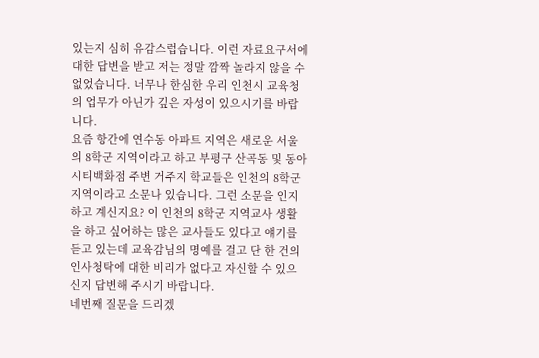있는지 심히 유감스럽습니다. 이런 자료요구서에 대한 답변을 받고 저는 정말 깜짝 놀라지 않을 수 없었습니다. 너무나 한심한 우리 인천시 교육청의 업무가 아닌가 깊은 자성이 있으시기를 바랍니다.
요즘 항간에 연수동 아파트 지역은 새로운 서울의 8학군 지역이라고 하고 부평구 산곡동 및 동아시티백화점 주변 거주지 학교들은 인천의 8학군 지역이라고 소문나 있습니다. 그런 소문을 인지하고 계신지요? 이 인천의 8학군 지역교사 생활을 하고 싶어하는 많은 교사들도 있다고 얘기를 듣고 있는데 교육감님의 명예를 걸고 단 한 건의 인사청탁에 대한 비리가 없다고 자신할 수 있으신지 답변해 주시기 바랍니다.
네번째 질문을 드리겠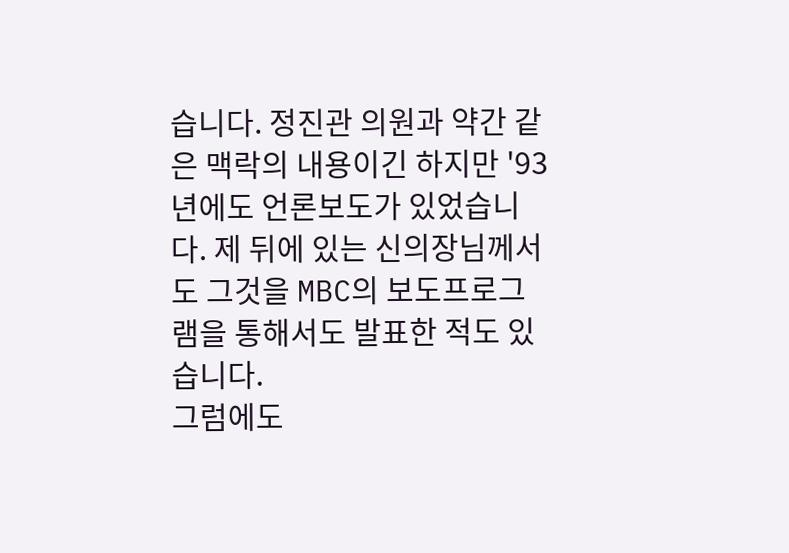습니다. 정진관 의원과 약간 같은 맥락의 내용이긴 하지만 '93년에도 언론보도가 있었습니다. 제 뒤에 있는 신의장님께서도 그것을 MBC의 보도프로그램을 통해서도 발표한 적도 있습니다.
그럼에도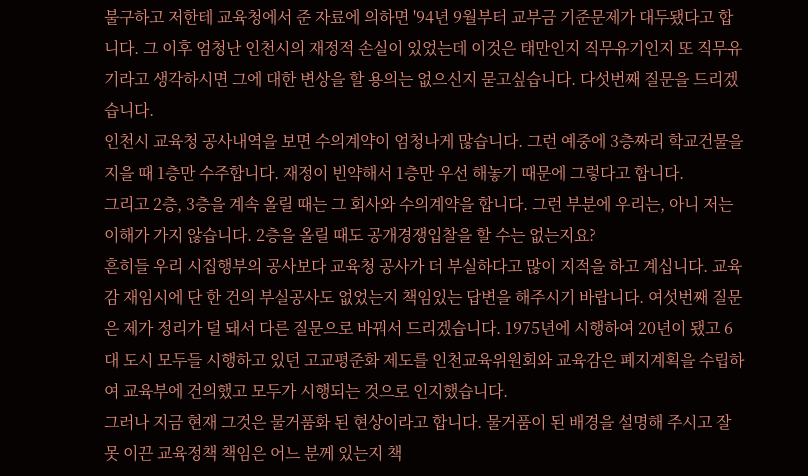불구하고 저한테 교육청에서 준 자료에 의하면 '94년 9월부터 교부금 기준문제가 대두됐다고 합니다. 그 이후 엄청난 인천시의 재정적 손실이 있었는데 이것은 태만인지 직무유기인지 또 직무유기라고 생각하시면 그에 대한 변상을 할 용의는 없으신지 묻고싶습니다. 다섯번째 질문을 드리겠습니다.
인천시 교육청 공사내역을 보면 수의계약이 엄청나게 많습니다. 그런 예중에 3층짜리 학교건물을 지을 때 1층만 수주합니다. 재정이 빈약해서 1층만 우선 해놓기 때문에 그렇다고 합니다.
그리고 2층, 3층을 계속 올릴 때는 그 회사와 수의계약을 합니다. 그런 부분에 우리는, 아니 저는 이해가 가지 않습니다. 2층을 올릴 때도 공개경쟁입찰을 할 수는 없는지요?
흔히들 우리 시집행부의 공사보다 교육청 공사가 더 부실하다고 많이 지적을 하고 계십니다. 교육감 재임시에 단 한 건의 부실공사도 없었는지 책임있는 답변을 해주시기 바랍니다. 여섯번째 질문은 제가 정리가 덜 돼서 다른 질문으로 바꿔서 드리겠습니다. 1975년에 시행하여 20년이 됐고 6대 도시 모두들 시행하고 있던 고교평준화 제도를 인천교육위원회와 교육감은 폐지계획을 수립하여 교육부에 건의했고 모두가 시행되는 것으로 인지했습니다.
그러나 지금 현재 그것은 물거품화 된 현상이라고 합니다. 물거품이 된 배경을 설명해 주시고 잘 못 이끈 교육정책 책임은 어느 분께 있는지 책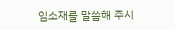임소재를 말씀해 주시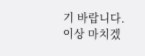기 바랍니다. 이상 마치겠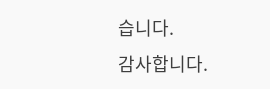습니다.
감사합니다.